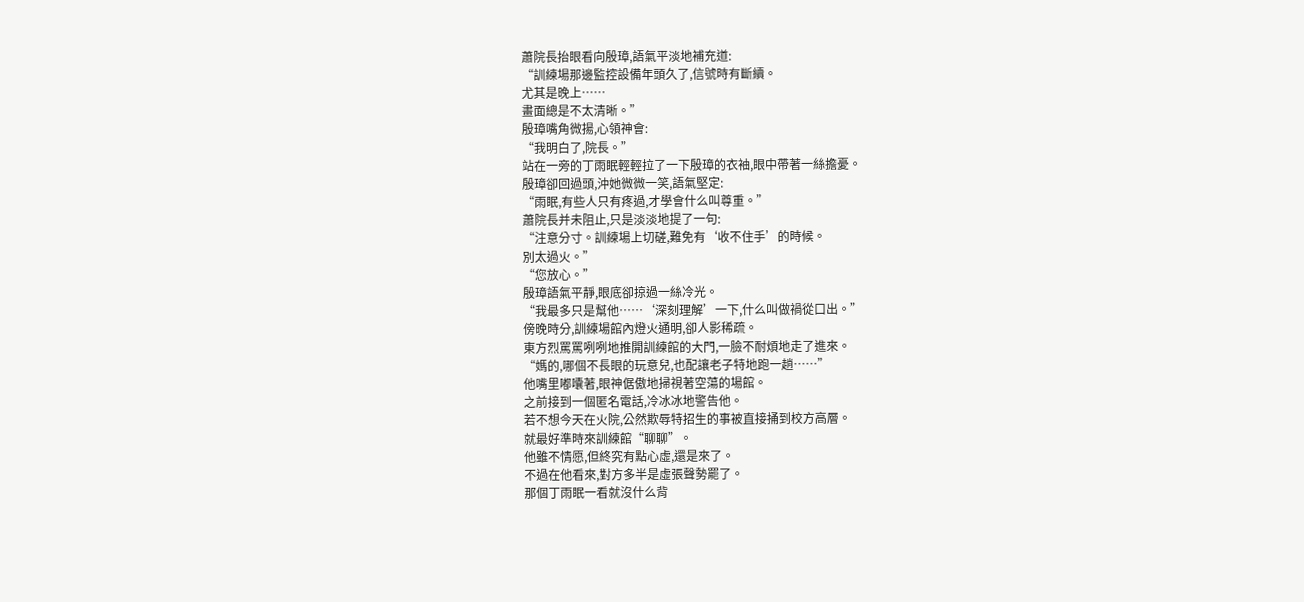蕭院長抬眼看向殷璋,語氣平淡地補充道:
“訓練場那邊監控設備年頭久了,信號時有斷續。
尤其是晚上……
畫面總是不太清晰。”
殷璋嘴角微揚,心領神會:
“我明白了,院長。”
站在一旁的丁雨眠輕輕拉了一下殷璋的衣袖,眼中帶著一絲擔憂。
殷璋卻回過頭,沖她微微一笑,語氣堅定:
“雨眠,有些人只有疼過,才學會什么叫尊重。”
蕭院長并未阻止,只是淡淡地提了一句:
“注意分寸。訓練場上切磋,難免有‘收不住手’的時候。
別太過火。”
“您放心。”
殷璋語氣平靜,眼底卻掠過一絲冷光。
“我最多只是幫他……‘深刻理解’一下,什么叫做禍從口出。”
傍晚時分,訓練場館內燈火通明,卻人影稀疏。
東方烈罵罵咧咧地推開訓練館的大門,一臉不耐煩地走了進來。
“媽的,哪個不長眼的玩意兒,也配讓老子特地跑一趟……”
他嘴里嘟囔著,眼神倨傲地掃視著空蕩的場館。
之前接到一個匿名電話,冷冰冰地警告他。
若不想今天在火院,公然欺辱特招生的事被直接捅到校方高層。
就最好準時來訓練館“聊聊”。
他雖不情愿,但終究有點心虛,還是來了。
不過在他看來,對方多半是虛張聲勢罷了。
那個丁雨眠一看就沒什么背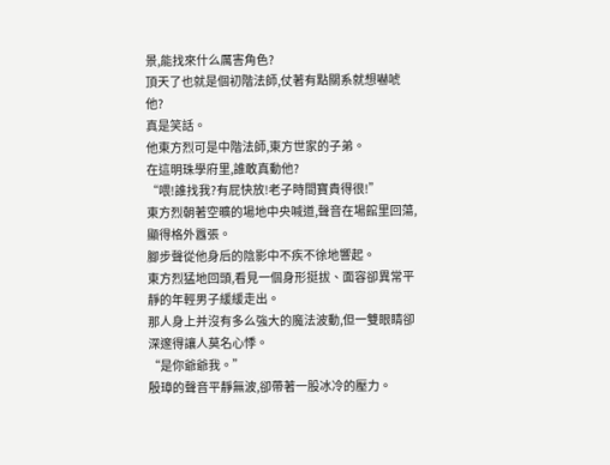景,能找來什么厲害角色?
頂天了也就是個初階法師,仗著有點關系就想嚇唬他?
真是笑話。
他東方烈可是中階法師,東方世家的子弟。
在這明珠學府里,誰敢真動他?
“喂!誰找我?有屁快放!老子時間寶貴得很!”
東方烈朝著空曠的場地中央喊道,聲音在場館里回蕩,顯得格外囂張。
腳步聲從他身后的陰影中不疾不徐地響起。
東方烈猛地回頭,看見一個身形挺拔、面容卻異常平靜的年輕男子緩緩走出。
那人身上并沒有多么強大的魔法波動,但一雙眼睛卻深邃得讓人莫名心悸。
“是你爺爺我。”
殷璋的聲音平靜無波,卻帶著一股冰冷的壓力。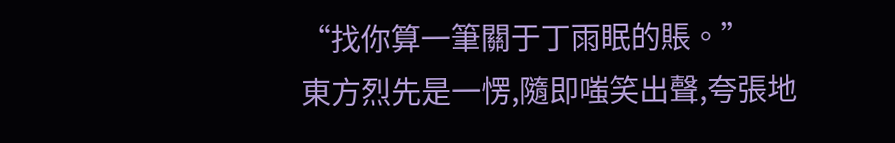“找你算一筆關于丁雨眠的賬。”
東方烈先是一愣,隨即嗤笑出聲,夸張地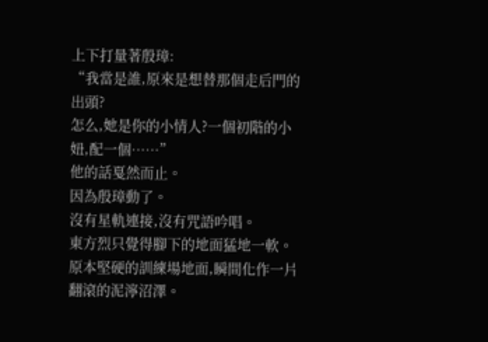上下打量著殷璋:
“我當是誰,原來是想替那個走后門的出頭?
怎么,她是你的小情人?一個初階的小妞,配一個……”
他的話戛然而止。
因為殷璋動了。
沒有星軌連接,沒有咒語吟唱。
東方烈只覺得腳下的地面猛地一軟。
原本堅硬的訓練場地面,瞬間化作一片翻滾的泥濘沼澤。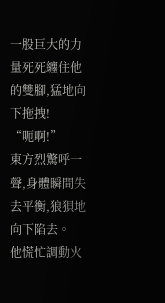一股巨大的力量死死纏住他的雙腳,猛地向下拖拽!
“呃啊!”
東方烈驚呼一聲,身體瞬間失去平衡,狼狽地向下陷去。
他慌忙調動火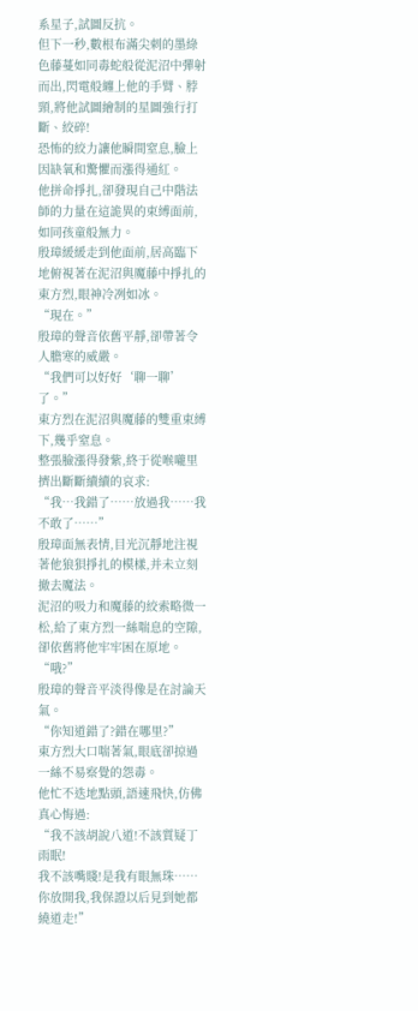系星子,試圖反抗。
但下一秒,數根布滿尖刺的墨綠色藤蔓如同毒蛇般從泥沼中彈射而出,閃電般纏上他的手臂、脖頸,將他試圖繪制的星圖強行打斷、絞碎!
恐怖的絞力讓他瞬間窒息,臉上因缺氧和驚懼而漲得通紅。
他拼命掙扎,卻發現自己中階法師的力量在這詭異的束縛面前,如同孩童般無力。
殷璋緩緩走到他面前,居高臨下地俯視著在泥沼與魔藤中掙扎的東方烈,眼神冷冽如冰。
“現在。”
殷璋的聲音依舊平靜,卻帶著令人膽寒的威嚴。
“我們可以好好‘聊一聊’了。”
東方烈在泥沼與魔藤的雙重束縛下,幾乎窒息。
整張臉漲得發紫,終于從喉嚨里擠出斷斷續續的哀求:
“我…我錯了……放過我……我不敢了……”
殷璋面無表情,目光沉靜地注視著他狼狽掙扎的模樣,并未立刻撤去魔法。
泥沼的吸力和魔藤的絞索略微一松,給了東方烈一絲喘息的空隙,卻依舊將他牢牢困在原地。
“哦?”
殷璋的聲音平淡得像是在討論天氣。
“你知道錯了?錯在哪里?”
東方烈大口喘著氣,眼底卻掠過一絲不易察覺的怨毒。
他忙不迭地點頭,語速飛快,仿佛真心悔過:
“我不該胡說八道!不該質疑丁雨眠!
我不該嘴賤!是我有眼無珠……
你放開我,我保證以后見到她都繞道走!”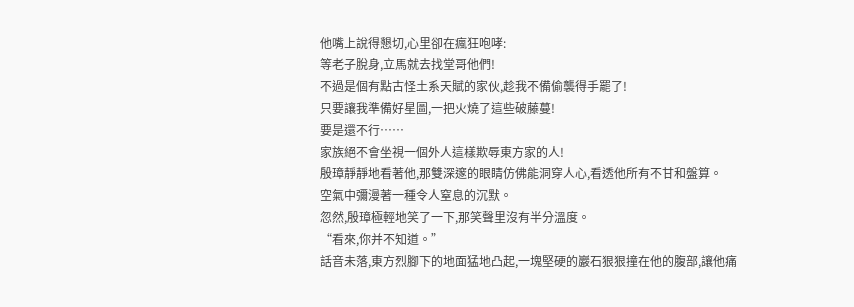他嘴上說得懇切,心里卻在瘋狂咆哮:
等老子脫身,立馬就去找堂哥他們!
不過是個有點古怪土系天賦的家伙,趁我不備偷襲得手罷了!
只要讓我準備好星圖,一把火燒了這些破藤蔓!
要是還不行……
家族絕不會坐視一個外人這樣欺辱東方家的人!
殷璋靜靜地看著他,那雙深邃的眼睛仿佛能洞穿人心,看透他所有不甘和盤算。
空氣中彌漫著一種令人窒息的沉默。
忽然,殷璋極輕地笑了一下,那笑聲里沒有半分溫度。
“看來,你并不知道。”
話音未落,東方烈腳下的地面猛地凸起,一塊堅硬的巖石狠狠撞在他的腹部,讓他痛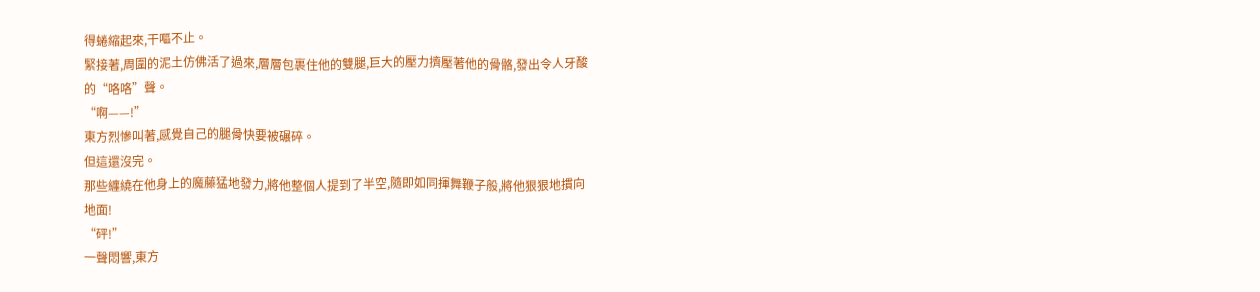得蜷縮起來,干嘔不止。
緊接著,周圍的泥土仿佛活了過來,層層包裹住他的雙腿,巨大的壓力擠壓著他的骨骼,發出令人牙酸的“咯咯”聲。
“啊——!”
東方烈慘叫著,感覺自己的腿骨快要被碾碎。
但這還沒完。
那些纏繞在他身上的魔藤猛地發力,將他整個人提到了半空,隨即如同揮舞鞭子般,將他狠狠地摜向地面!
“砰!”
一聲悶響,東方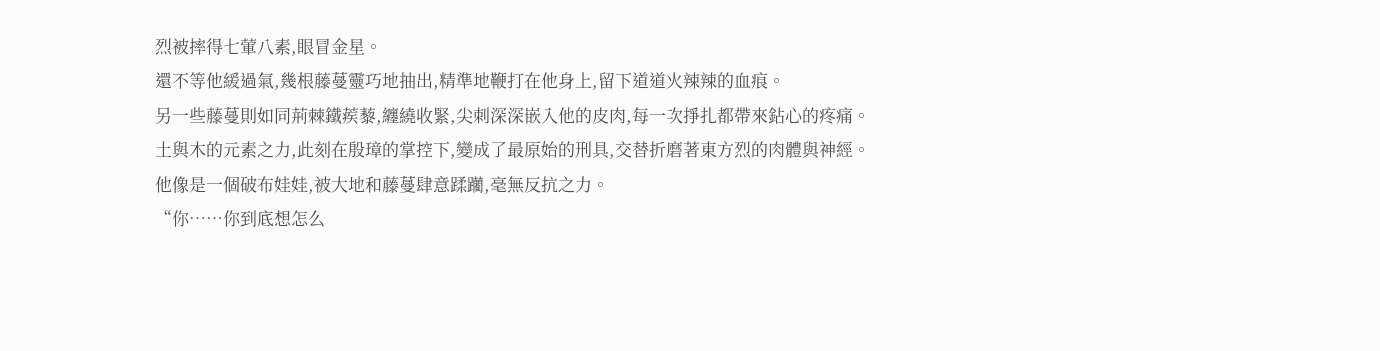烈被摔得七葷八素,眼冒金星。
還不等他緩過氣,幾根藤蔓靈巧地抽出,精準地鞭打在他身上,留下道道火辣辣的血痕。
另一些藤蔓則如同荊棘鐵蒺藜,纏繞收緊,尖刺深深嵌入他的皮肉,每一次掙扎都帶來鉆心的疼痛。
土與木的元素之力,此刻在殷璋的掌控下,變成了最原始的刑具,交替折磨著東方烈的肉體與神經。
他像是一個破布娃娃,被大地和藤蔓肆意蹂躪,毫無反抗之力。
“你……你到底想怎么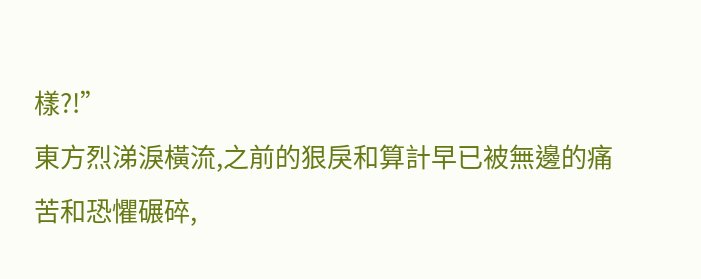樣?!”
東方烈涕淚橫流,之前的狠戾和算計早已被無邊的痛苦和恐懼碾碎,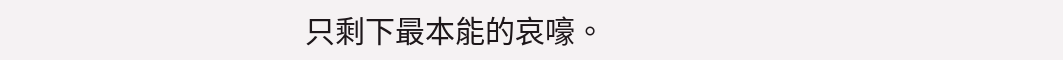只剩下最本能的哀嚎。